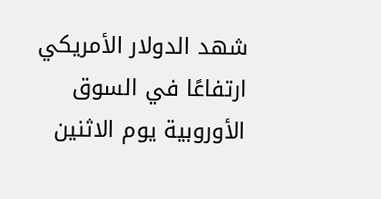شهد الدولار الأمريكي ارتفاعًا في السوق الأوروبية يوم الاثنين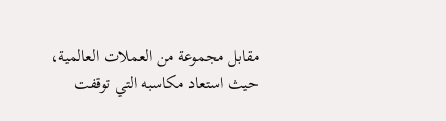مقابل مجموعة من العملات العالمية، حيث استعاد مكاسبه التي توقفت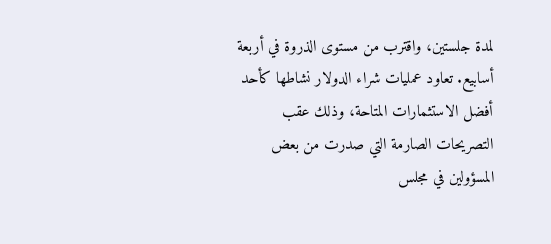لمدة جلستين، واقترب من مستوى الذروة في أربعة أسابيع. تعاود عمليات شراء الدولار نشاطها كأحد أفضل الاستثمارات المتاحة، وذلك عقب التصريحات الصارمة التي صدرت من بعض المسؤولين في مجلس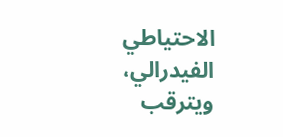الاحتياطي الفيدرالي، ويترقب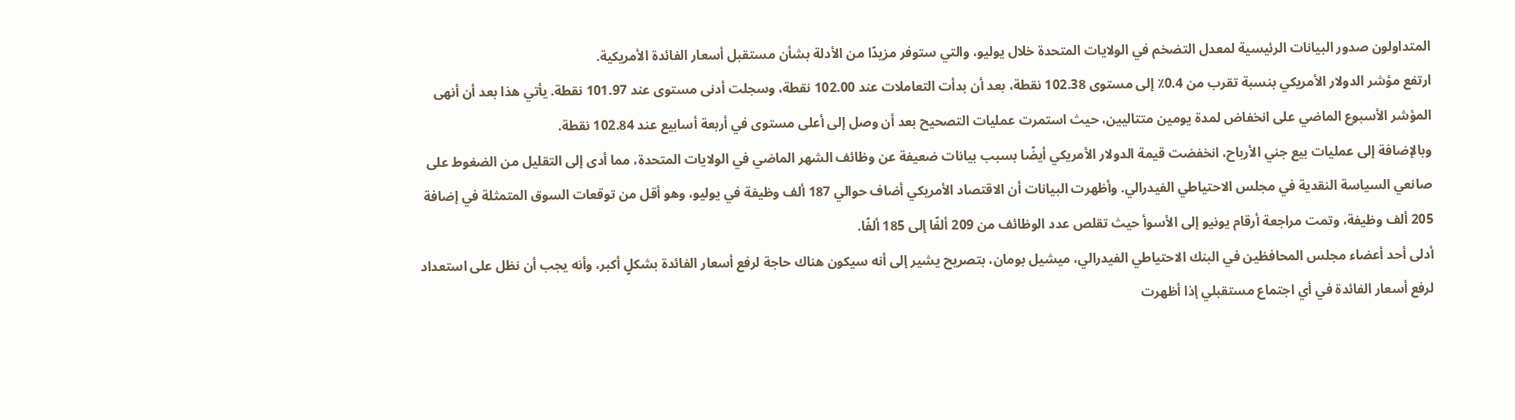المتداولون صدور البيانات الرئيسية لمعدل التضخم في الولايات المتحدة خلال يوليو، والتي ستوفر مزيدًا من الأدلة بشأن مستقبل أسعار الفائدة الأمريكية.
ارتفع مؤشر الدولار الأمريكي بنسبة تقرب من 0.4٪ إلى مستوى 102.38 نقطة، بعد أن بدأت التعاملات عند 102.00 نقطة، وسجلت أدنى مستوى عند 101.97 نقطة. يأتي هذا بعد أن أنهى المؤشر الأسبوع الماضي على انخفاض لمدة يومين متتاليين، حيث استمرت عمليات التصحيح بعد أن وصل إلى أعلى مستوى في أربعة أسابيع عند 102.84 نقطة.
وبالإضافة إلى عمليات بيع جني الأرباح، انخفضت قيمة الدولار الأمريكي أيضًا بسبب بيانات ضعيفة عن وظائف الشهر الماضي في الولايات المتحدة، مما أدى إلى التقليل من الضغوط على صانعي السياسة النقدية في مجلس الاحتياطي الفيدرالي. وأظهرت البيانات أن الاقتصاد الأمريكي أضاف حوالي 187 ألف وظيفة في يوليو، وهو أقل من توقعات السوق المتمثلة في إضافة 205 ألف وظيفة، وتمت مراجعة أرقام يونيو إلى الأسوأ حيث تقلص عدد الوظائف من 209 ألفًا إلى 185 ألفًا.
أدلى أحد أعضاء مجلس المحافظين في البنك الاحتياطي الفيدرالي، ميشيل بومان، بتصريح يشير إلى أنه سيكون هناك حاجة لرفع أسعار الفائدة بشكلٍ أكبر، وأنه يجب أن نظل على استعداد لرفع أسعار الفائدة في أي اجتماع مستقبلي إذا أظهرت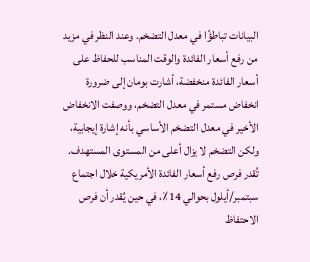البيانات تباطؤًا في معدل التضخم. وعند النظر في مزيد من رفع أسعار الفائدة والوقت المناسب للحفاظ على أسعار الفائدة منخفضة، أشارت بومان إلى ضرورة انخفاض مستمر في معدل التضخم، ووصفت الانخفاض الأخير في معدل التضخم الأساسي بأنه إشارة إيجابية، ولكن التضخم لا يزال أعلى من المستوى المستهدف.
تُقدر فرص رفع أسعار الفائدة الأمريكية خلال اجتماع سبتمبر/أيلول بحوالي 14٪، في حين يُقدر أن فرص الاحتفاظ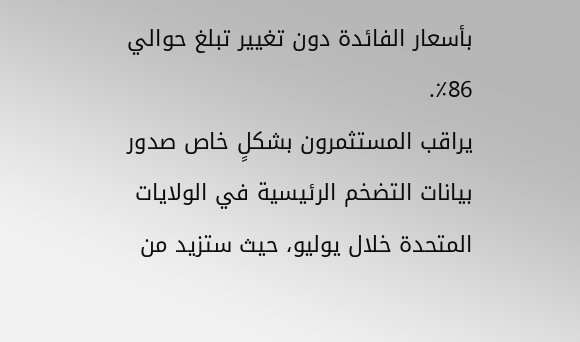بأسعار الفائدة دون تغيير تبلغ حوالي 86٪.
يراقب المستثمرون بشكلٍ خاص صدور بيانات التضخم الرئيسية في الولايات المتحدة خلال يوليو، حيث ستزيد من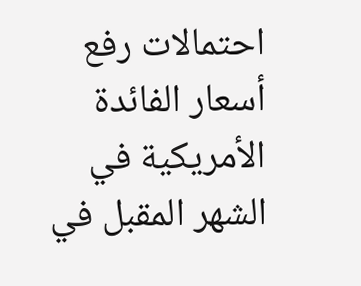احتمالات رفع أسعار الفائدة الأمريكية في الشهر المقبل في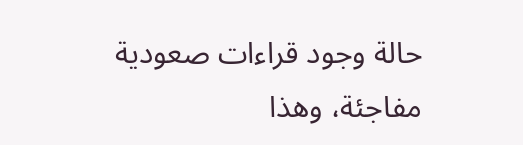حالة وجود قراءات صعودية مفاجئة، وهذا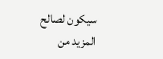سيكون لصالح المزيد من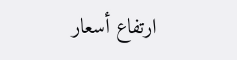ارتفاع أسعار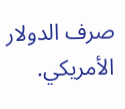صرف الدولار الأمريكي.